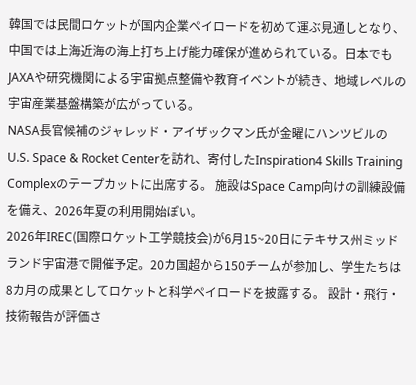韓国では民間ロケットが国内企業ペイロードを初めて運ぶ見通しとなり、中国では上海近海の海上打ち上げ能力確保が進められている。日本でもJAXAや研究機関による宇宙拠点整備や教育イベントが続き、地域レベルの宇宙産業基盤構築が広がっている。
NASA長官候補のジャレッド・アイザックマン氏が金曜にハンツビルのU.S. Space & Rocket Centerを訪れ、寄付したInspiration4 Skills Training Complexのテープカットに出席する。 施設はSpace Camp向けの訓練設備を備え、2026年夏の利用開始ぽい。
2026年IREC(国際ロケット工学競技会)が6月15~20日にテキサス州ミッドランド宇宙港で開催予定。20カ国超から150チームが参加し、学生たちは8カ月の成果としてロケットと科学ペイロードを披露する。 設計・飛行・技術報告が評価さ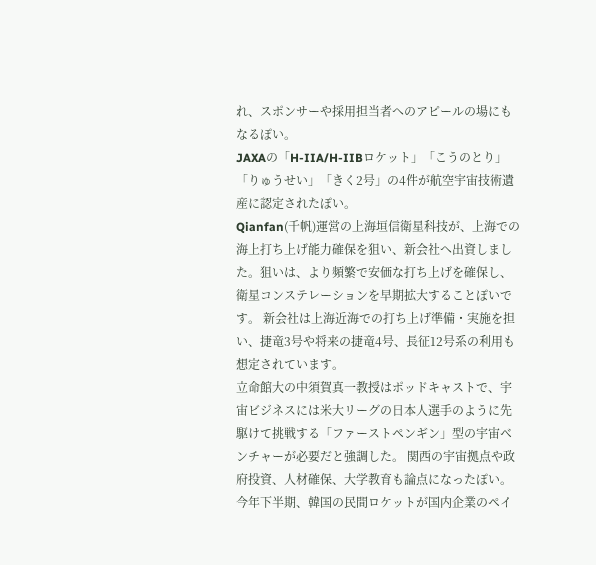れ、スポンサーや採用担当者へのアピールの場にもなるぽい。
JAXAの「H-IIA/H-IIBロケット」「こうのとり」「りゅうせい」「きく2号」の4件が航空宇宙技術遺産に認定されたぽい。
Qianfan(千帆)運営の上海垣信衛星科技が、上海での海上打ち上げ能力確保を狙い、新会社へ出資しました。狙いは、より頻繁で安価な打ち上げを確保し、衛星コンステレーションを早期拡大することぽいです。 新会社は上海近海での打ち上げ準備・実施を担い、捷竜3号や将来の捷竜4号、長征12号系の利用も想定されています。
立命館大の中須賀真一教授はポッドキャストで、宇宙ビジネスには米大リーグの日本人選手のように先駆けて挑戦する「ファーストペンギン」型の宇宙ベンチャーが必要だと強調した。 関西の宇宙拠点や政府投資、人材確保、大学教育も論点になったぽい。
今年下半期、韓国の民間ロケットが国内企業のペイ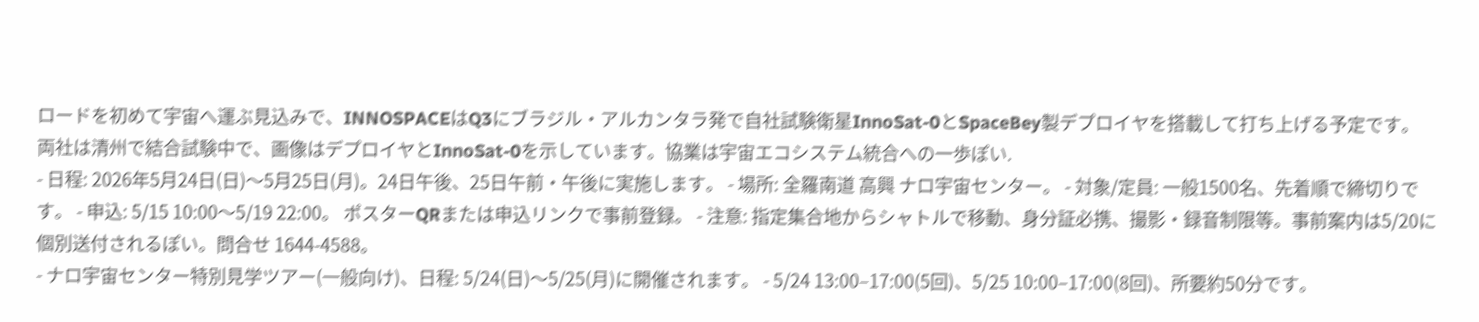ロードを初めて宇宙へ運ぶ見込みで、INNOSPACEはQ3にブラジル・アルカンタラ発で自社試験衛星InnoSat-0とSpaceBey製デプロイヤを搭載して打ち上げる予定です。 両社は清州で結合試験中で、画像はデプロイヤとInnoSat-0を示しています。協業は宇宙エコシステム統合への一歩ぽい.
- 日程: 2026年5月24日(日)〜5月25日(月)。24日午後、25日午前・午後に実施します。 - 場所: 全羅南道 高興 ナロ宇宙センター。 - 対象/定員: 一般1500名、先着順で締切りです。 - 申込: 5/15 10:00〜5/19 22:00。 ポスターQRまたは申込リンクで事前登録。 - 注意: 指定集合地からシャトルで移動、身分証必携、撮影・録音制限等。事前案内は5/20に個別送付されるぽい。問合せ 1644-4588。
- ナロ宇宙センター特別見学ツアー(一般向け)、日程: 5/24(日)〜5/25(月)に開催されます。 - 5/24 13:00–17:00(5回)、5/25 10:00–17:00(8回)、所要約50分です。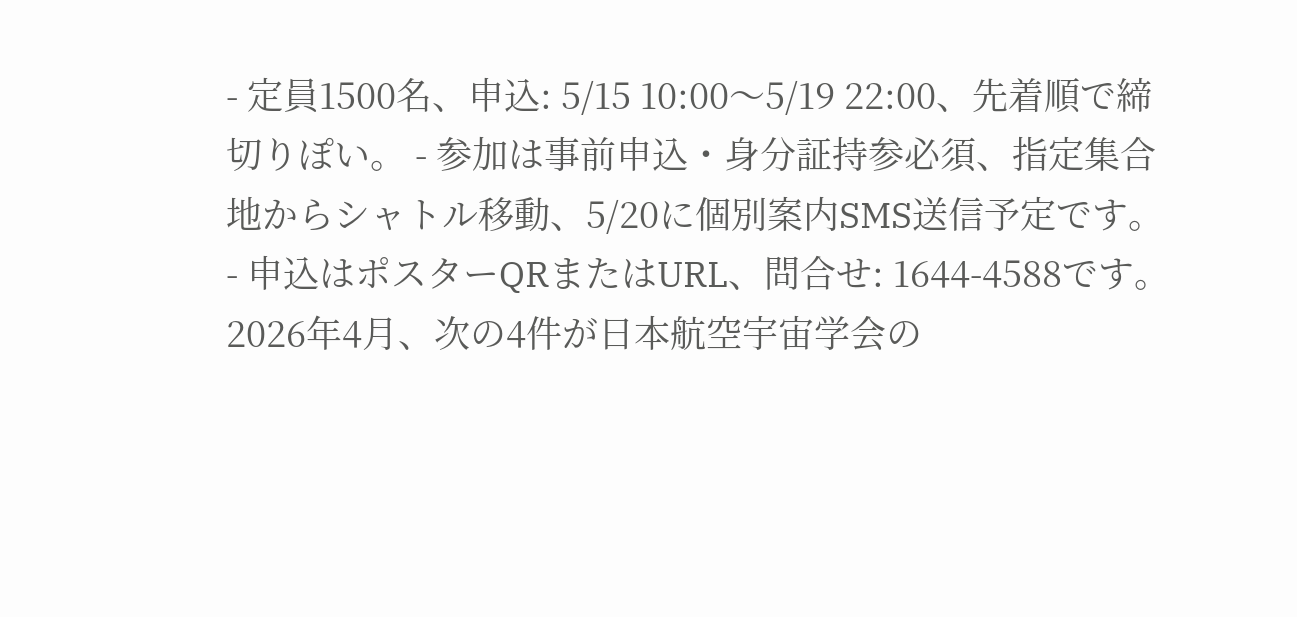- 定員1500名、申込: 5/15 10:00〜5/19 22:00、先着順で締切りぽい。 - 参加は事前申込・身分証持参必須、指定集合地からシャトル移動、5/20に個別案内SMS送信予定です。 - 申込はポスターQRまたはURL、問合せ: 1644-4588です。
2026年4月、次の4件が日本航空宇宙学会の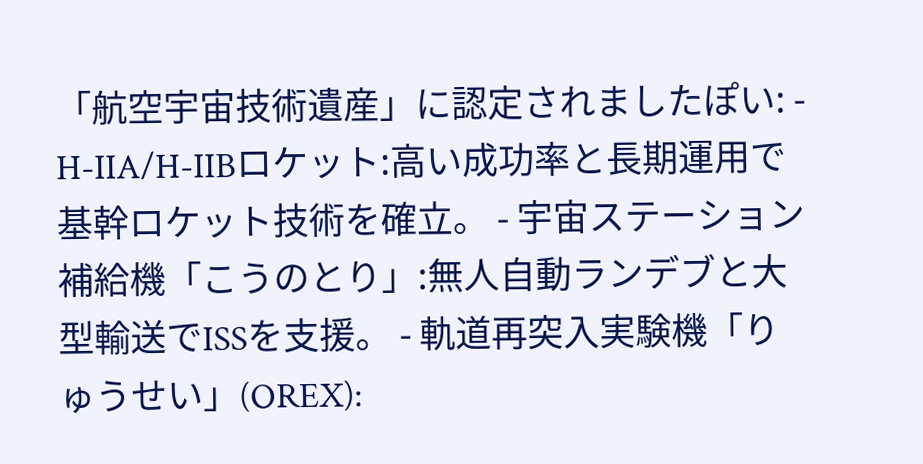「航空宇宙技術遺産」に認定されましたぽい: - H-IIA/H-IIBロケット:高い成功率と長期運用で基幹ロケット技術を確立。 - 宇宙ステーション補給機「こうのとり」:無人自動ランデブと大型輸送でISSを支援。 - 軌道再突入実験機「りゅうせい」(OREX):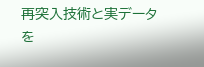再突入技術と実データを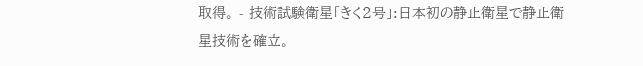取得。 - 技術試験衛星「きく2号」:日本初の静止衛星で静止衛星技術を確立。